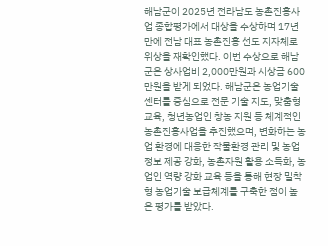해남군이 2025년 전라남도 농촌진흥사업 종합평가에서 대상을 수상하며 17년 만에 전남 대표 농촌진흥 선도 지자체로 위상을 재확인했다. 이번 수상으로 해남군은 상사업비 2,000만원과 시상금 600만원을 받게 되었다. 해남군은 농업기술센터를 중심으로 전문 기술 지도, 맞춤형 교육, 청년농업인 창농 지원 등 체계적인 농촌진흥사업을 추진했으며, 변화하는 농업 환경에 대응한 작물환경 관리 및 농업정보 제공 강화, 농촌자원 활용 소득화, 농업인 역량 강화 교육 등을 통해 현장 밀착형 농업기술 보급체계를 구축한 점이 높은 평가를 받았다.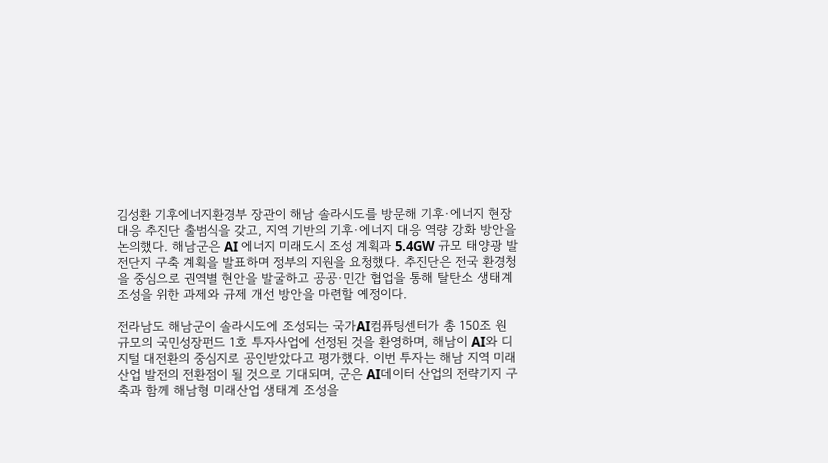김성환 기후에너지환경부 장관이 해남 솔라시도를 방문해 기후·에너지 현장대응 추진단 출범식을 갖고, 지역 기반의 기후·에너지 대응 역량 강화 방안을 논의했다. 해남군은 AI 에너지 미래도시 조성 계획과 5.4GW 규모 태양광 발전단지 구축 계획을 발표하며 정부의 지원을 요청했다. 추진단은 전국 환경청을 중심으로 권역별 현안을 발굴하고 공공·민간 협업을 통해 탈탄소 생태계 조성을 위한 과제와 규제 개선 방안을 마련할 예정이다.

전라남도 해남군이 솔라시도에 조성되는 국가AI컴퓨팅센터가 총 150조 원 규모의 국민성장펀드 1호 투자사업에 선정된 것을 환영하며, 해남이 AI와 디지털 대전환의 중심지로 공인받았다고 평가했다. 이번 투자는 해남 지역 미래산업 발전의 전환점이 될 것으로 기대되며, 군은 AI데이터 산업의 전략기지 구축과 함께 해남형 미래산업 생태계 조성을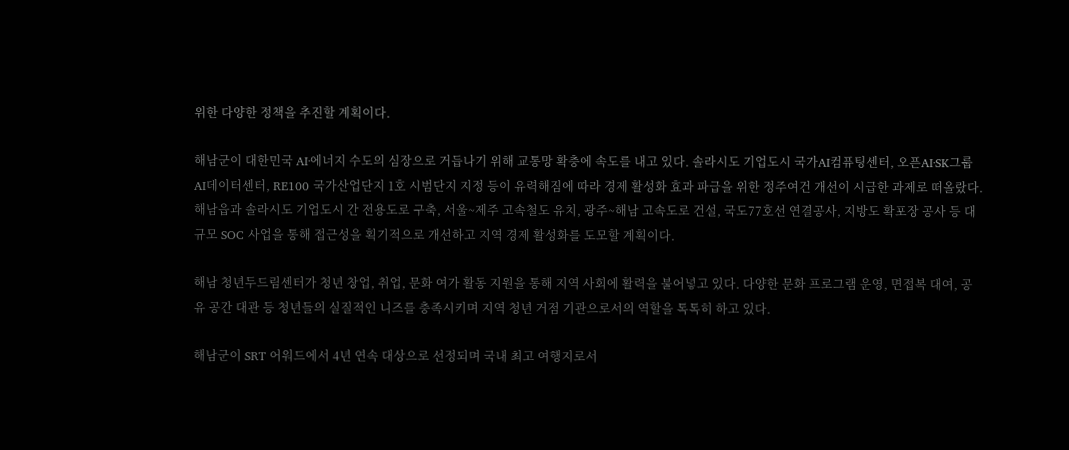위한 다양한 정책을 추진할 계획이다.

해남군이 대한민국 AI·에너지 수도의 심장으로 거듭나기 위해 교통망 확충에 속도를 내고 있다. 솔라시도 기업도시 국가AI컴퓨팅센터, 오픈AI·SK그룹 AI데이터센터, RE100 국가산업단지 1호 시범단지 지정 등이 유력해짐에 따라 경제 활성화 효과 파급을 위한 정주여건 개선이 시급한 과제로 떠올랐다. 해남읍과 솔라시도 기업도시 간 전용도로 구축, 서울~제주 고속철도 유치, 광주~해남 고속도로 건설, 국도77호선 연결공사, 지방도 확포장 공사 등 대규모 SOC 사업을 통해 접근성을 획기적으로 개선하고 지역 경제 활성화를 도모할 계획이다.

해남 청년두드림센터가 청년 창업, 취업, 문화 여가 활동 지원을 통해 지역 사회에 활력을 불어넣고 있다. 다양한 문화 프로그램 운영, 면접복 대여, 공유 공간 대관 등 청년들의 실질적인 니즈를 충족시키며 지역 청년 거점 기관으로서의 역할을 톡톡히 하고 있다.

해남군이 SRT 어워드에서 4년 연속 대상으로 선정되며 국내 최고 여행지로서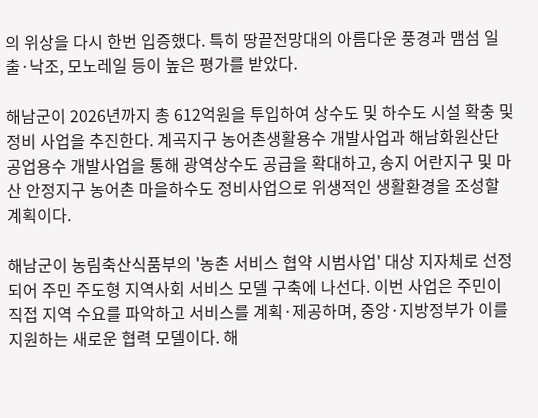의 위상을 다시 한번 입증했다. 특히 땅끝전망대의 아름다운 풍경과 맴섬 일출·낙조, 모노레일 등이 높은 평가를 받았다.

해남군이 2026년까지 총 612억원을 투입하여 상수도 및 하수도 시설 확충 및 정비 사업을 추진한다. 계곡지구 농어촌생활용수 개발사업과 해남화원산단 공업용수 개발사업을 통해 광역상수도 공급을 확대하고, 송지 어란지구 및 마산 안정지구 농어촌 마을하수도 정비사업으로 위생적인 생활환경을 조성할 계획이다.

해남군이 농림축산식품부의 '농촌 서비스 협약 시범사업' 대상 지자체로 선정되어 주민 주도형 지역사회 서비스 모델 구축에 나선다. 이번 사업은 주민이 직접 지역 수요를 파악하고 서비스를 계획·제공하며, 중앙·지방정부가 이를 지원하는 새로운 협력 모델이다. 해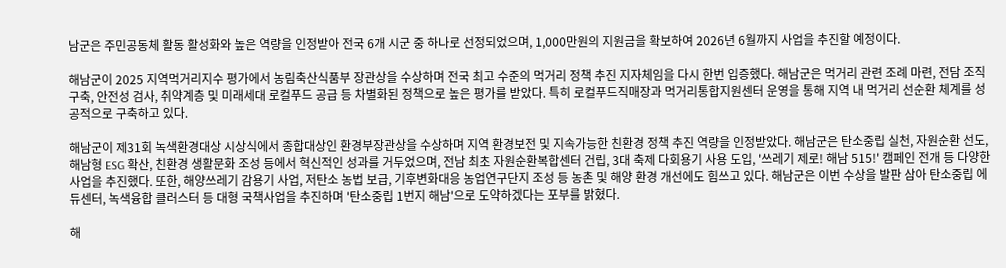남군은 주민공동체 활동 활성화와 높은 역량을 인정받아 전국 6개 시군 중 하나로 선정되었으며, 1,000만원의 지원금을 확보하여 2026년 6월까지 사업을 추진할 예정이다.

해남군이 2025 지역먹거리지수 평가에서 농림축산식품부 장관상을 수상하며 전국 최고 수준의 먹거리 정책 추진 지자체임을 다시 한번 입증했다. 해남군은 먹거리 관련 조례 마련, 전담 조직 구축, 안전성 검사, 취약계층 및 미래세대 로컬푸드 공급 등 차별화된 정책으로 높은 평가를 받았다. 특히 로컬푸드직매장과 먹거리통합지원센터 운영을 통해 지역 내 먹거리 선순환 체계를 성공적으로 구축하고 있다.

해남군이 제31회 녹색환경대상 시상식에서 종합대상인 환경부장관상을 수상하며 지역 환경보전 및 지속가능한 친환경 정책 추진 역량을 인정받았다. 해남군은 탄소중립 실천, 자원순환 선도, 해남형 ESG 확산, 친환경 생활문화 조성 등에서 혁신적인 성과를 거두었으며, 전남 최초 자원순환복합센터 건립, 3대 축제 다회용기 사용 도입, '쓰레기 제로! 해남 515!' 캠페인 전개 등 다양한 사업을 추진했다. 또한, 해양쓰레기 감용기 사업, 저탄소 농법 보급, 기후변화대응 농업연구단지 조성 등 농촌 및 해양 환경 개선에도 힘쓰고 있다. 해남군은 이번 수상을 발판 삼아 탄소중립 에듀센터, 녹색융합 클러스터 등 대형 국책사업을 추진하며 '탄소중립 1번지 해남'으로 도약하겠다는 포부를 밝혔다.

해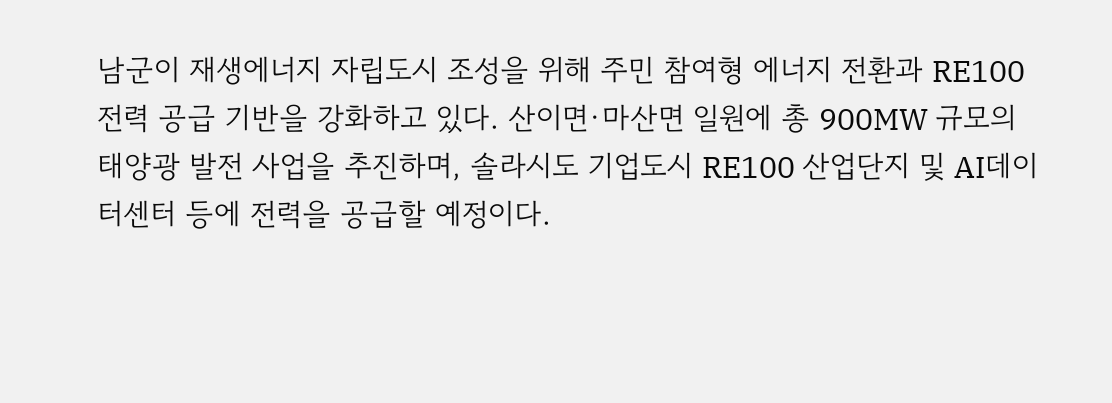남군이 재생에너지 자립도시 조성을 위해 주민 참여형 에너지 전환과 RE100 전력 공급 기반을 강화하고 있다. 산이면·마산면 일원에 총 900MW 규모의 태양광 발전 사업을 추진하며, 솔라시도 기업도시 RE100 산업단지 및 AI데이터센터 등에 전력을 공급할 예정이다.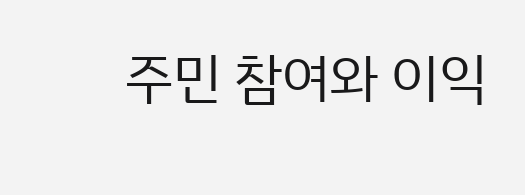주민 참여와 이익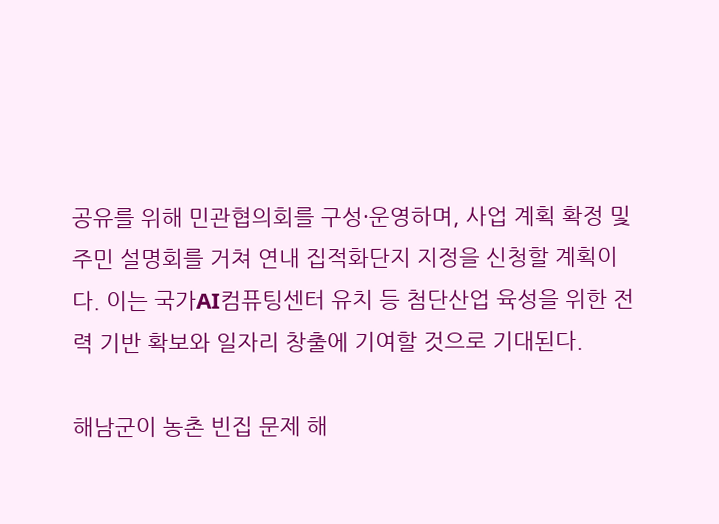공유를 위해 민관협의회를 구성·운영하며, 사업 계획 확정 및 주민 설명회를 거쳐 연내 집적화단지 지정을 신청할 계획이다. 이는 국가AI컴퓨팅센터 유치 등 첨단산업 육성을 위한 전력 기반 확보와 일자리 창출에 기여할 것으로 기대된다.

해남군이 농촌 빈집 문제 해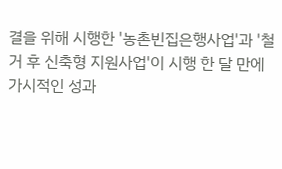결을 위해 시행한 '농촌빈집은행사업'과 '철거 후 신축형 지원사업'이 시행 한 달 만에 가시적인 성과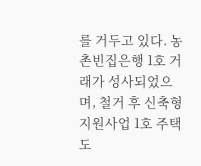를 거두고 있다. 농촌빈집은행 1호 거래가 성사되었으며, 철거 후 신축형 지원사업 1호 주택도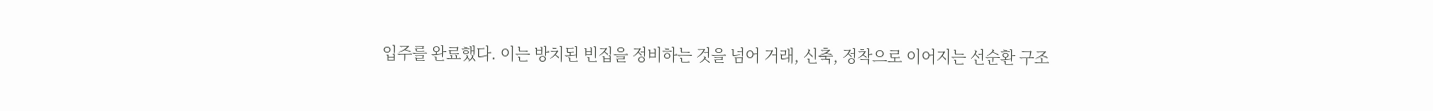입주를 완료했다. 이는 방치된 빈집을 정비하는 것을 넘어 거래, 신축, 정착으로 이어지는 선순환 구조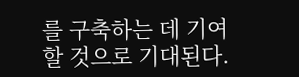를 구축하는 데 기여할 것으로 기대된다.